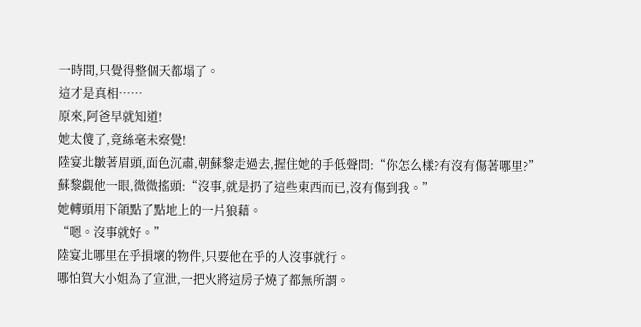一時間,只覺得整個天都塌了。
這才是真相……
原來,阿爸早就知道!
她太傻了,竟絲毫未察覺!
陸宴北皺著眉頭,面色沉肅,朝蘇黎走過去,握住她的手低聲問:“你怎么樣?有沒有傷著哪里?”
蘇黎覷他一眼,微微搖頭:“沒事,就是扔了這些東西而已,沒有傷到我。”
她轉頭用下頜點了點地上的一片狼藉。
“嗯。沒事就好。”
陸宴北哪里在乎損壞的物件,只要他在乎的人沒事就行。
哪怕賀大小姐為了宣泄,一把火將這房子燒了都無所謂。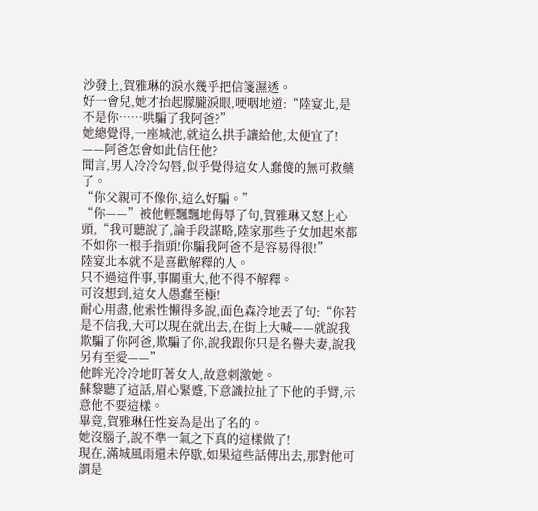沙發上,賀雅琳的淚水幾乎把信箋濕透。
好一會兒,她才抬起朦朧淚眼,哽咽地道:“陸宴北,是不是你……哄騙了我阿爸?”
她總覺得,一座城池,就這么拱手讓給他,太便宜了!
——阿爸怎會如此信任他?
聞言,男人冷冷勾唇,似乎覺得這女人蠢傻的無可救藥了。
“你父親可不像你,這么好騙。”
“你——”被他輕飄飄地侮辱了句,賀雅琳又怒上心頭,“我可聽說了,論手段謀略,陸家那些子女加起來都不如你一根手指頭!你騙我阿爸不是容易得很!”
陸宴北本就不是喜歡解釋的人。
只不過這件事,事關重大,他不得不解釋。
可沒想到,這女人愚蠢至極!
耐心用盡,他索性懶得多說,面色森冷地丟了句:“你若是不信我,大可以現在就出去,在街上大喊——就說我欺騙了你阿爸,欺騙了你,說我跟你只是名譽夫妻,說我另有至愛——”
他眸光冷冷地盯著女人,故意刺激她。
蘇黎聽了這話,眉心緊蹙,下意識拉扯了下他的手臂,示意他不要這樣。
畢竟,賀雅琳任性妄為是出了名的。
她沒腦子,說不準一氣之下真的這樣做了!
現在,滿城風雨還未停歇,如果這些話傳出去,那對他可謂是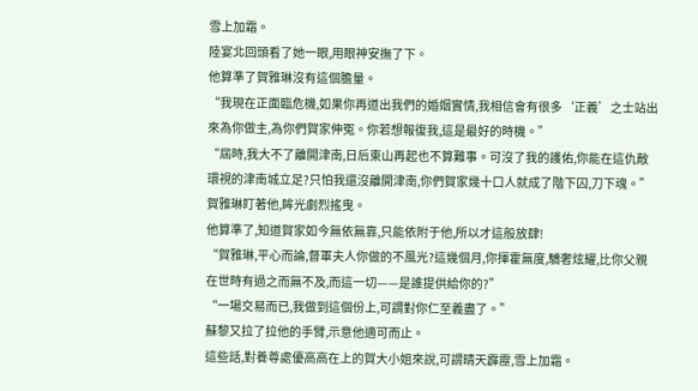雪上加霜。
陸宴北回頭看了她一眼,用眼神安撫了下。
他算準了賀雅琳沒有這個膽量。
“我現在正面臨危機,如果你再道出我們的婚姻實情,我相信會有很多‘正義’之士站出來為你做主,為你們賀家伸冤。你若想報復我,這是最好的時機。”
“屆時,我大不了離開津南,日后東山再起也不算難事。可沒了我的護佑,你能在這仇敵環視的津南城立足?只怕我還沒離開津南,你們賀家幾十口人就成了階下囚,刀下魂。”
賀雅琳盯著他,眸光劇烈搖曳。
他算準了,知道賀家如今無依無靠,只能依附于他,所以才這般放肆!
“賀雅琳,平心而論,督軍夫人你做的不風光?這幾個月,你揮霍無度,驕奢炫耀,比你父親在世時有過之而無不及,而這一切——是誰提供給你的?”
“一場交易而已,我做到這個份上,可謂對你仁至義盡了。”
蘇黎又拉了拉他的手臂,示意他適可而止。
這些話,對養尊處優高高在上的賀大小姐來說,可謂晴天霹靂,雪上加霜。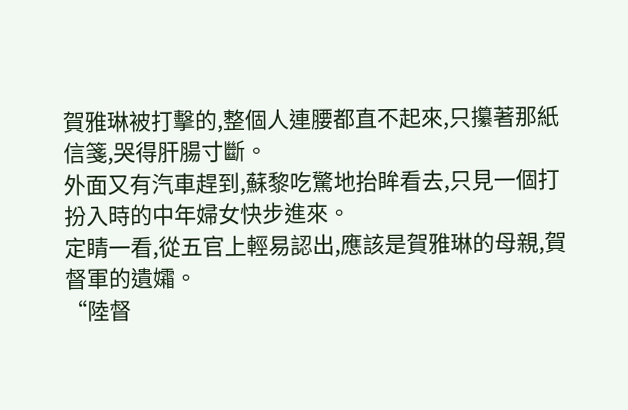賀雅琳被打擊的,整個人連腰都直不起來,只攥著那紙信箋,哭得肝腸寸斷。
外面又有汽車趕到,蘇黎吃驚地抬眸看去,只見一個打扮入時的中年婦女快步進來。
定睛一看,從五官上輕易認出,應該是賀雅琳的母親,賀督軍的遺孀。
“陸督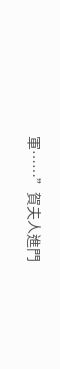軍……”賀夫人進門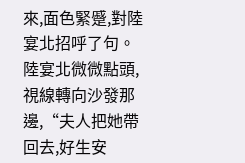來,面色緊蹙,對陸宴北招呼了句。
陸宴北微微點頭,視線轉向沙發那邊,“夫人把她帶回去,好生安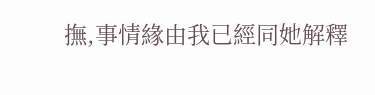撫,事情緣由我已經同她解釋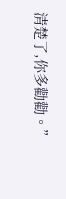清楚了,你多勸勸。”